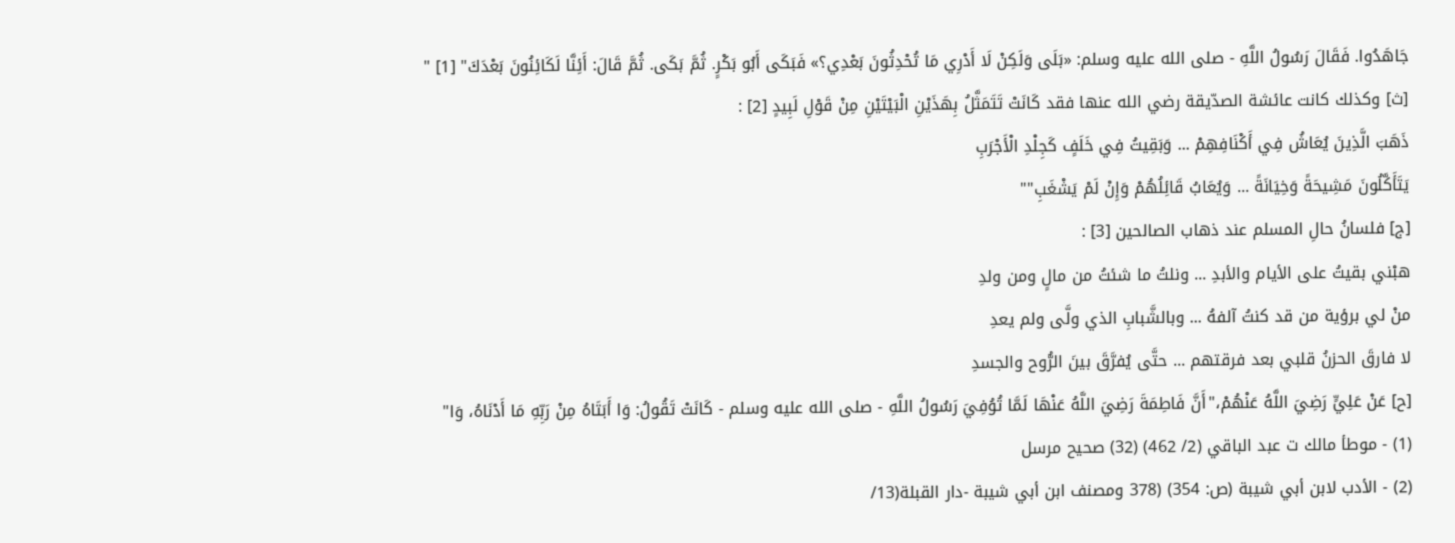جَاهَدُوا. فَقَالَ رَسُولُ اللَّهِ - صلى الله عليه وسلم: «بَلَى وَلَكِنْ لَا أَدْرِي مَا تُحْدِثُونَ بَعْدِي؟» فَبَكَى أَبُو بَكْرٍ. ثُمَّ بَكَى. ثُمَّ قَالَ: أَئِنَّا لَكَائِنُونَ بَعْدَكَ" [1] "
[ث] وكذلك كانت عائشة الصدّيقة رضي الله عنها فقد كَانَتْ تَتَمَثَّلُ بِهَذَيْنِ الْبَيْتَيْنِ مِنْ قَوْلِ لَبِيدٍ [2] :
ذَهَبَ الَّذِينَ يُعَاشُ فِي أَكْنَافِهِمْ ... وَبَقِيتُ فِي خَلَفٍ كَجِلْدِ الْأَجْرَبِ
يَتَأَكَّلُونَ مَشِيحَةً وَخِيَانَةً ... وَيُعَابُ قَائِلُهُمْ وَإِنْ لَمْ يَشْغَبِ""
[ج] فلسانُ حالِ المسلم عند ذهاب الصالحين [3] :
هبْني بقيتُ على الأيام والأبدِ ... ونلتُ ما شئتُ من مالٍ ومن ولدِ
منْ لي برؤية من قد كنتُ آلفهُ ... وبالشَّبابِ الذي ولَّى ولم يعدِ
لا فارقَ الحزنُ قلبي بعد فرقتهم ... حتَّى يُفرَّقَ بينَ الرُّوح والجسدِ
[ح] عَنْ عَلِيٍّ رَضِيَ اللَّهُ عَنْهُمْ،"أَنَّ فَاطِمَةَ رَضِيَ اللَّهُ عَنْهَا لَمَّا تُوُفِيَ رَسُولُ اللَّهِ - صلى الله عليه وسلم - كَانَتْ تَقُولُ: وَا أَبَتَاهُ مِنْ رَبِّهِ مَا أَدْنَاهُ، وَا"
(1) - موطأ مالك ت عبد الباقي (2/ 462) (32) صحيح مرسل
(2) - الأدب لابن أبي شيبة (ص: 354) (378 ومصنف ابن أبي شيبة -دار القبلة(13/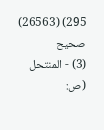295) (26563) صحيح
(3) - المنتحل (ص: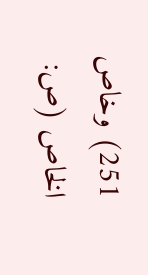251) وخاص الخاص (ص: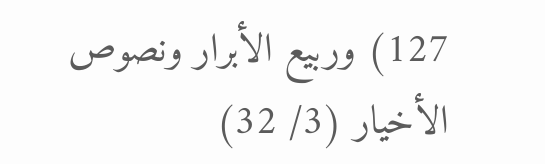127) وربيع الأبرار ونصوص الأخيار (3/ 32)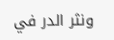ونثر الدر في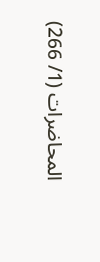المحاضرات (1/ 266)